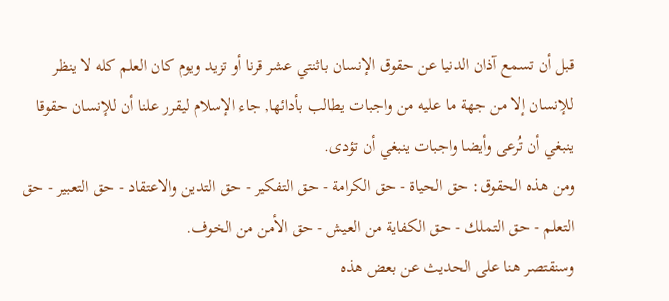قبل أن تسمع آذان الدنيا عن حقوق الإنسان باثنتي عشر قرنا أو تزيد ويوم كان العلم كله لا ينظر للإنسان إلا من جهة ما عليه من واجبات يطالب بأدائها, جاء الإسلام ليقرر علنا أن للإنسان حقوقا ينبغي أن تُرعى وأيضا واجبات ينبغي أن تؤدى.
ومن هذه الحقوق: حق الحياة - حق الكرامة - حق التفكير - حق التدين والاعتقاد - حق التعبير - حق التعلم - حق التملك - حق الكفاية من العيش - حق الأمن من الخوف.
وسنقتصر هنا على الحديث عن بعض هذه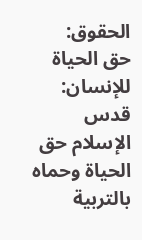الحقوق:
حق الحياة للإنسان:
قدس الإسلام حق الحياة وحماه بالتربية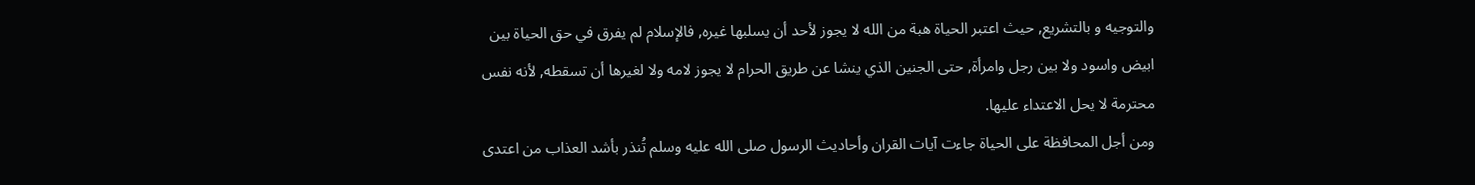والتوجيه و بالتشريع, حيث اعتبر الحياة هبة من الله لا يجوز لأحد أن يسلبها غيره, فالإسلام لم يفرق في حق الحياة بين ابيض واسود ولا بين رجل وامرأة, حتى الجنين الذي ينشا عن طريق الحرام لا يجوز لامه ولا لغيرها أن تسقطه, لأنه نفس محترمة لا يحل الاعتداء عليها.
ومن أجل المحافظة على الحياة جاءت آيات القران وأحاديث الرسول صلى الله عليه وسلم تُنذر بأشد العذاب من اعتدى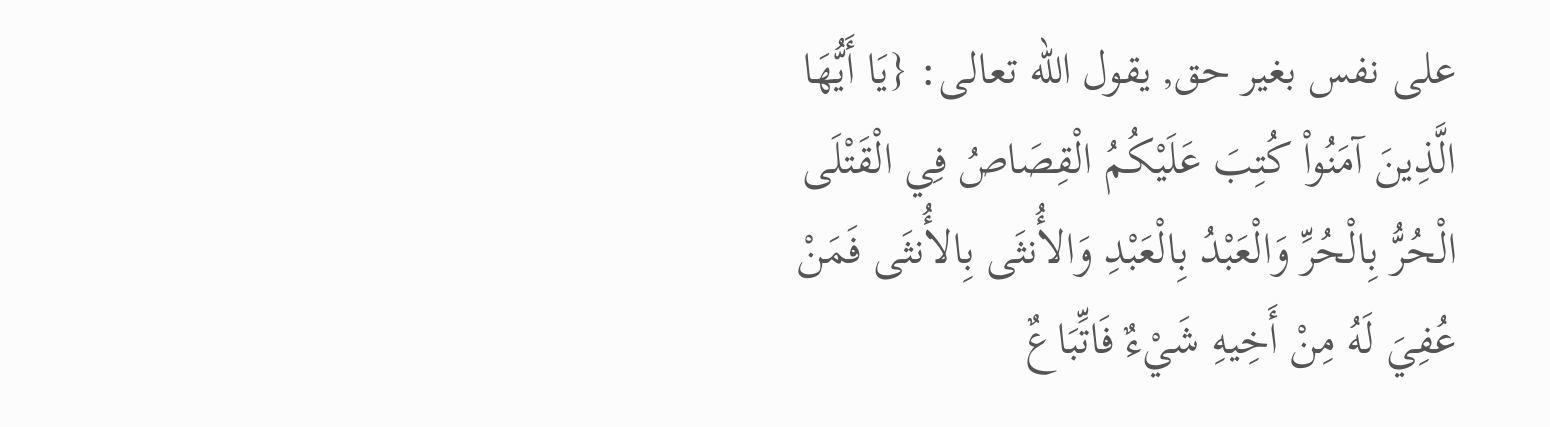على نفس بغير حق, يقول الله تعالى: {يَا أَيُّهَا الَّذِينَ آمَنُواْ كُتِبَ عَلَيْكُمُ الْقِصَاصُ فِي الْقَتْلَى الْحُرُّ بِالْحُرِّ وَالْعَبْدُ بِالْعَبْدِ وَالأُنثَى بِالأُنثَى فَمَنْ عُفِيَ لَهُ مِنْ أَخِيهِ شَيْءٌ فَاتِّبَاعٌ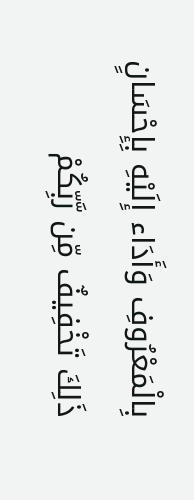بِالْمَعْرُوفِ وَأَدَاء إِلَيْهِ بِإِحْسَانٍ ذَلِكَ تَخْفِيفٌ مِّن رَّبِّكُمْ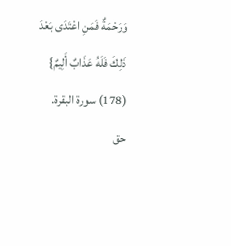وَرَحْمَةٌ فَمَنِ اعْتَدَى بَعْدَ ذَلِكَ فَلَهُ عَذَابٌ أَلِيمٌ} (178) سورة البقرة.
حق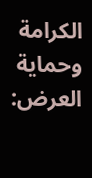الكرامة وحماية العرض: